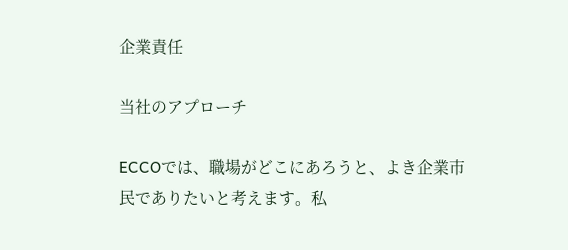企業責任

当社のアプローチ

ECCOでは、職場がどこにあろうと、よき企業市民でありたいと考えます。私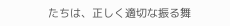たちは、正しく適切な振る舞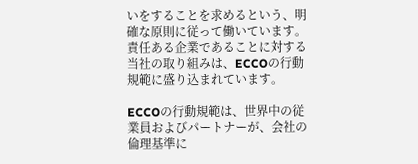いをすることを求めるという、明確な原則に従って働いています。 責任ある企業であることに対する当社の取り組みは、ECCOの行動規範に盛り込まれています。

ECCOの行動規範は、世界中の従業員およびパートナーが、会社の倫理基準に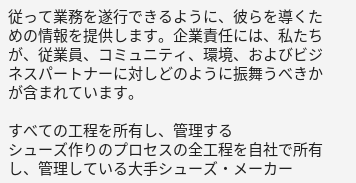従って業務を遂行できるように、彼らを導くための情報を提供します。企業責任には、私たちが、従業員、コミュニティ、環境、およびビジネスパートナーに対しどのように振舞うべきかが含まれています。

すべての工程を所有し、管理する
シューズ作りのプロセスの全工程を自社で所有し、管理している大手シューズ・メーカー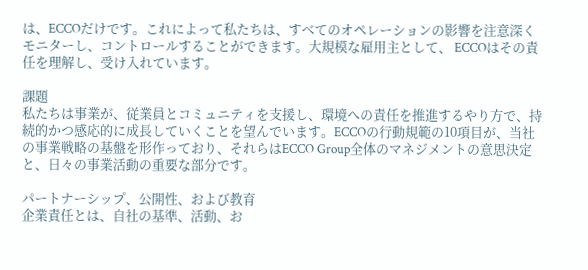は、ECCOだけです。これによって私たちは、すべてのオペレーションの影響を注意深くモニターし、コントロールすることができます。大規模な雇用主として、 ECCOはその責任を理解し、受け入れています。

課題
私たちは事業が、従業員とコミュニティを支援し、環境への責任を推進するやり方で、持続的かつ感応的に成長していくことを望んでいます。ECCOの行動規範の10項目が、当社の事業戦略の基盤を形作っており、それらはECCO Group全体のマネジメントの意思決定と、日々の事業活動の重要な部分です。

パートナーシップ、公開性、および教育
企業責任とは、自社の基準、活動、お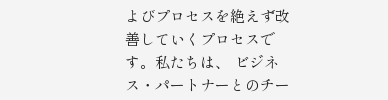よびプロセスを絶えず改善していくプロセスです。私たちは、 ビジネス・パートナーとのチー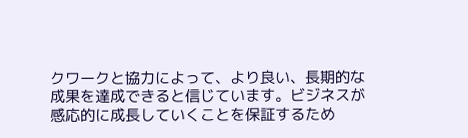クワークと協力によって、より良い、長期的な成果を達成できると信じています。ビジネスが感応的に成長していくことを保証するため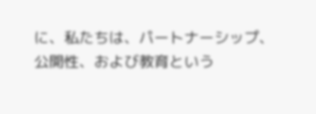に、私たちは、パートナーシップ、公開性、および教育という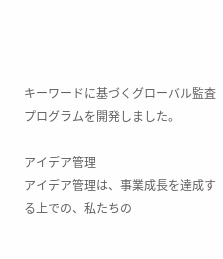キーワードに基づくグローバル監査プログラムを開発しました。

アイデア管理
アイデア管理は、事業成長を達成する上での、私たちの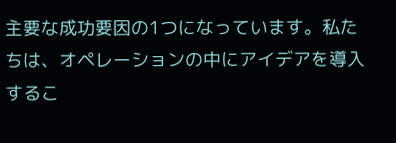主要な成功要因の1つになっています。私たちは、オペレーションの中にアイデアを導入するこ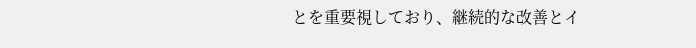とを重要視しており、継続的な改善とイ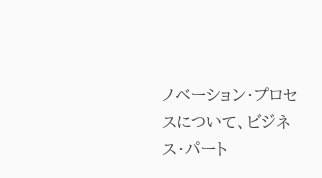ノベーション・プロセスについて、ビジネス・パート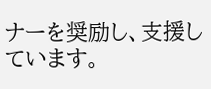ナーを奨励し、支援しています。